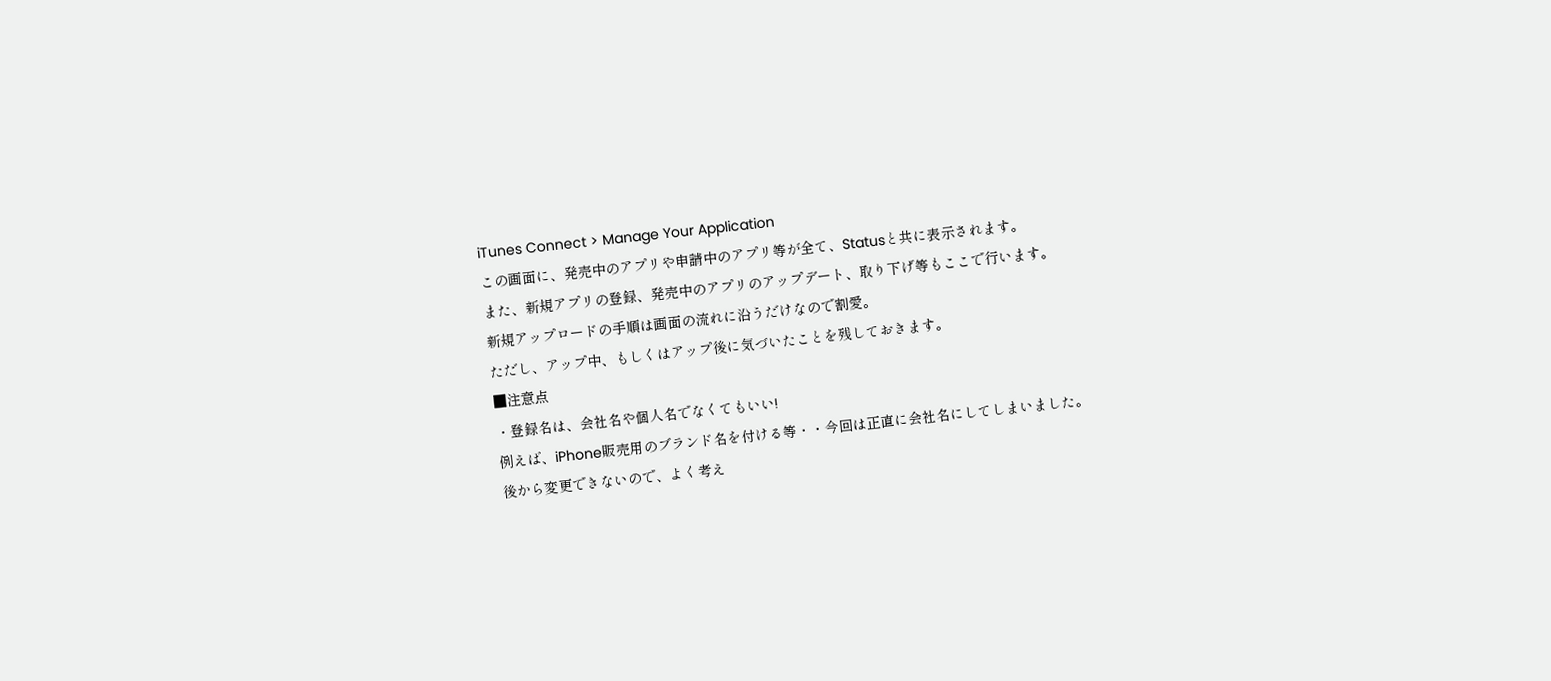iTunes Connect > Manage Your Application
この画面に、発売中のアプリや申請中のアプリ等が全て、Statusと共に表示されます。
また、新規アプリの登録、発売中のアプリのアップデート、取り下げ等もここで行います。
新規アップロードの手順は画面の流れに沿うだけなので割愛。
ただし、アップ中、もしくはアップ後に気づいたことを残しておきます。
■注意点
・登録名は、会社名や個人名でなくてもいい!
例えば、iPhone販売用のブランド名を付ける等・・今回は正直に会社名にしてしまいました。
後から変更できないので、よく考え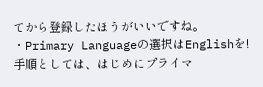てから登録したほうがいいですね。
・Primary Languageの選択はEnglishを!
手順としては、はじめにプライマ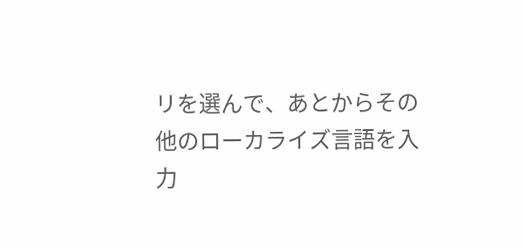リを選んで、あとからその他のローカライズ言語を入力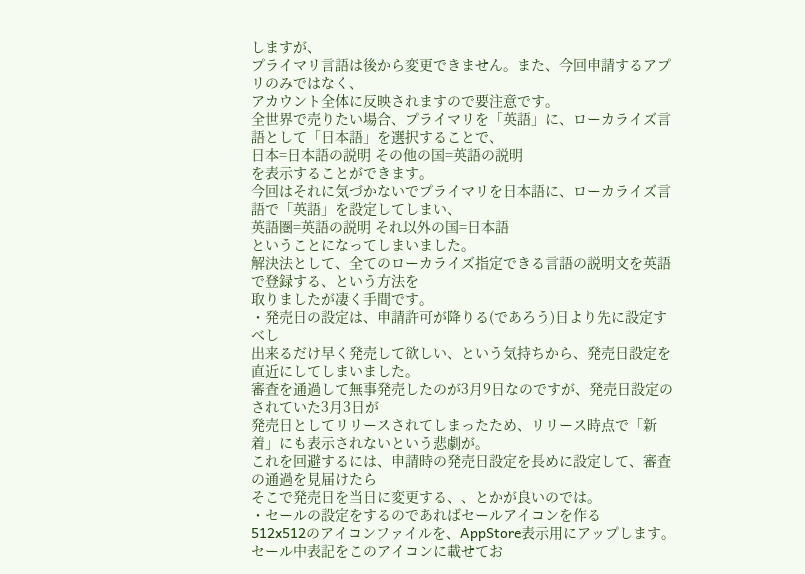しますが、
プライマリ言語は後から変更できません。また、今回申請するアプリのみではなく、
アカウント全体に反映されますので要注意です。
全世界で売りたい場合、プライマリを「英語」に、ローカライズ言語として「日本語」を選択することで、
日本=日本語の説明 その他の国=英語の説明
を表示することができます。
今回はそれに気づかないでプライマリを日本語に、ローカライズ言語で「英語」を設定してしまい、
英語圏=英語の説明 それ以外の国=日本語
ということになってしまいました。
解決法として、全てのローカライズ指定できる言語の説明文を英語で登録する、という方法を
取りましたが凄く手間です。
・発売日の設定は、申請許可が降りる(であろう)日より先に設定すべし
出来るだけ早く発売して欲しい、という気持ちから、発売日設定を直近にしてしまいました。
審査を通過して無事発売したのが3月9日なのですが、発売日設定のされていた3月3日が
発売日としてリリースされてしまったため、リリース時点で「新着」にも表示されないという悲劇が。
これを回避するには、申請時の発売日設定を長めに設定して、審査の通過を見届けたら
そこで発売日を当日に変更する、、とかが良いのでは。
・セールの設定をするのであればセールアイコンを作る
512x512のアイコンファイルを、AppStore表示用にアップします。
セール中表記をこのアイコンに載せてお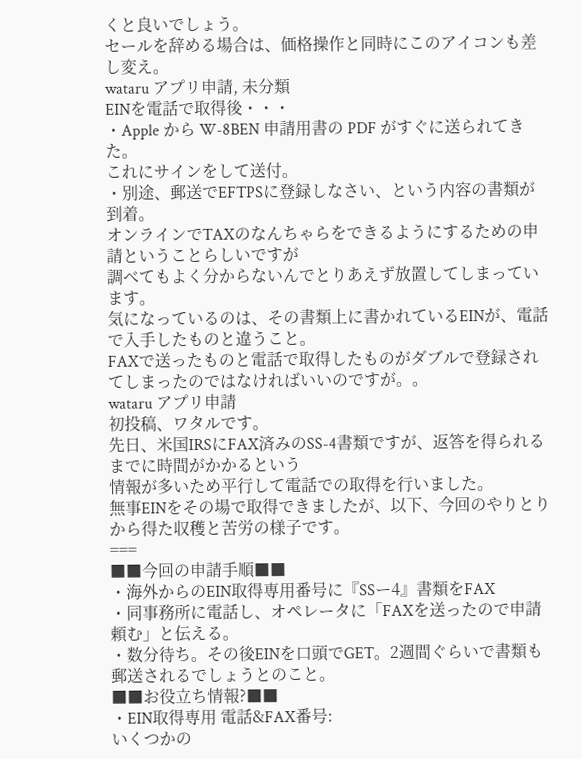くと良いでしょう。
セールを辞める場合は、価格操作と同時にこのアイコンも差し変え。
wataru アプリ申請, 未分類
EINを電話で取得後・・・
・Apple から W-8BEN 申請用書の PDF がすぐに送られてきた。
これにサインをして送付。
・別途、郵送でEFTPSに登録しなさい、という内容の書類が到着。
オンラインでTAXのなんちゃらをできるようにするための申請ということらしいですが
調べてもよく分からないんでとりあえず放置してしまっています。
気になっているのは、その書類上に書かれているEINが、電話で入手したものと違うこと。
FAXで送ったものと電話で取得したものがダブルで登録されてしまったのではなければいいのですが。。
wataru アプリ申請
初投稿、ワタルです。
先日、米国IRSにFAX済みのSS-4書類ですが、返答を得られるまでに時間がかかるという
情報が多いため平行して電話での取得を行いました。
無事EINをその場で取得できましたが、以下、今回のやりとりから得た収穫と苦労の様子です。
===
■■今回の申請手順■■
・海外からのEIN取得専用番号に『SSー4』書類をFAX
・同事務所に電話し、オペレータに「FAXを送ったので申請頼む」と伝える。
・数分待ち。その後EINを口頭でGET。2週間ぐらいで書類も郵送されるでしょうとのこと。
■■お役立ち情報?■■
・EIN取得専用 電話&FAX番号:
いくつかの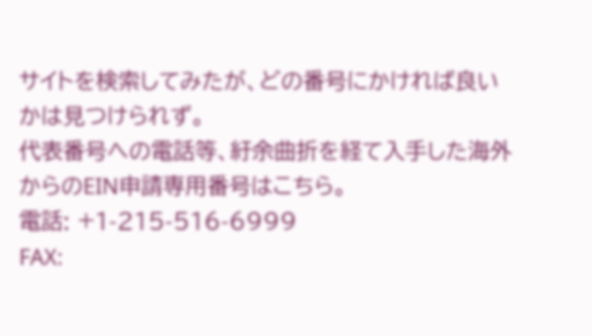サイトを検索してみたが、どの番号にかければ良いかは見つけられず。
代表番号への電話等、紆余曲折を経て入手した海外からのEIN申請専用番号はこちら。
電話: +1-215-516-6999
FAX: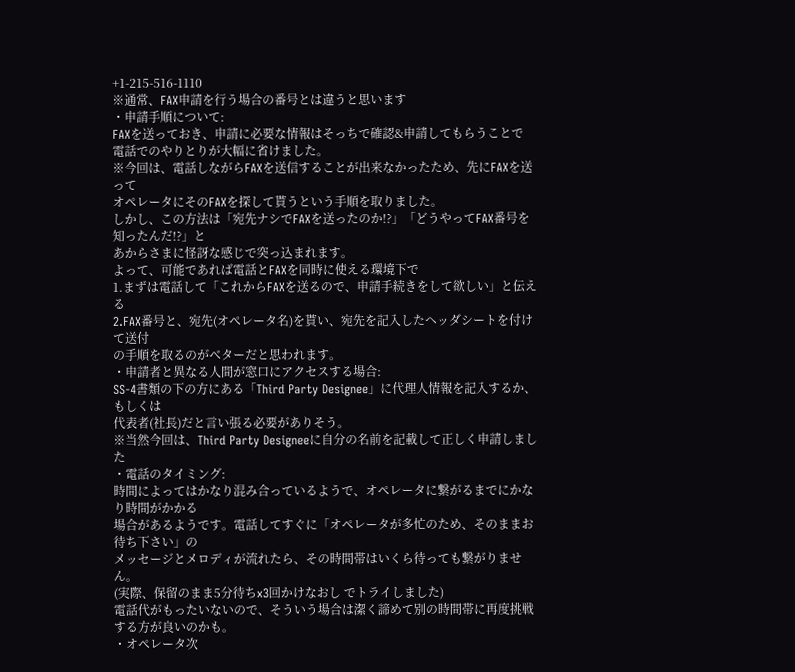+1-215-516-1110
※通常、FAX申請を行う場合の番号とは違うと思います
・申請手順について:
FAXを送っておき、申請に必要な情報はそっちで確認&申請してもらうことで
電話でのやりとりが大幅に省けました。
※今回は、電話しながらFAXを送信することが出来なかったため、先にFAXを送って
オペレータにそのFAXを探して貰うという手順を取りました。
しかし、この方法は「宛先ナシでFAXを送ったのか!?」「どうやってFAX番号を知ったんだ!?」と
あからさまに怪訝な感じで突っ込まれます。
よって、可能であれば電話とFAXを同時に使える環境下で
1.まずは電話して「これからFAXを送るので、申請手続きをして欲しい」と伝える
2.FAX番号と、宛先(オペレータ名)を貰い、宛先を記入したヘッダシートを付けて送付
の手順を取るのがベターだと思われます。
・申請者と異なる人間が窓口にアクセスする場合:
SS-4書類の下の方にある「Third Party Designee」に代理人情報を記入するか、もしくは
代表者(社長)だと言い張る必要がありそう。
※当然今回は、Third Party Designeeに自分の名前を記載して正しく申請しました
・電話のタイミング:
時間によってはかなり混み合っているようで、オペレータに繋がるまでにかなり時間がかかる
場合があるようです。電話してすぐに「オペレータが多忙のため、そのままお待ち下さい」の
メッセージとメロディが流れたら、その時間帯はいくら待っても繋がりません。
(実際、保留のまま5分待ちx3回かけなおし でトライしました)
電話代がもったいないので、そういう場合は潔く諦めて別の時間帯に再度挑戦する方が良いのかも。
・オペレータ次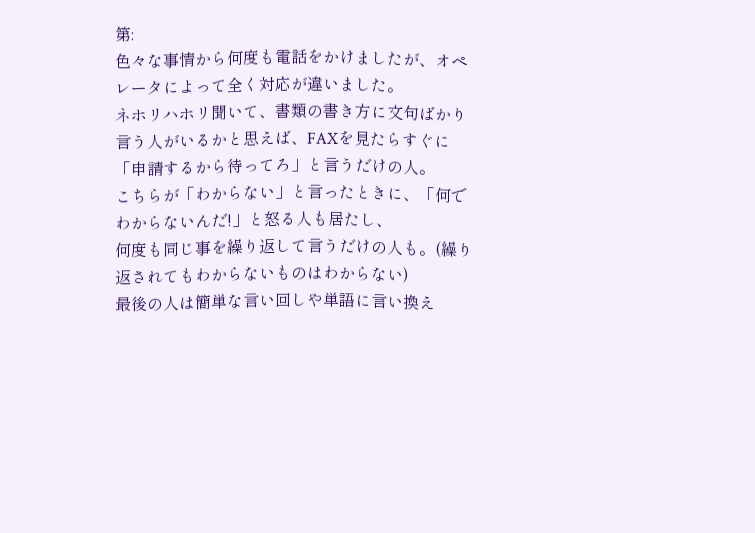第:
色々な事情から何度も電話をかけましたが、オペレータによって全く対応が違いました。
ネホリハホリ聞いて、書類の書き方に文句ばかり言う人がいるかと思えば、FAXを見たらすぐに
「申請するから待ってろ」と言うだけの人。
こちらが「わからない」と言ったときに、「何でわからないんだ!」と怒る人も居たし、
何度も同じ事を繰り返して言うだけの人も。(繰り返されてもわからないものはわからない)
最後の人は簡単な言い回しや単語に言い換え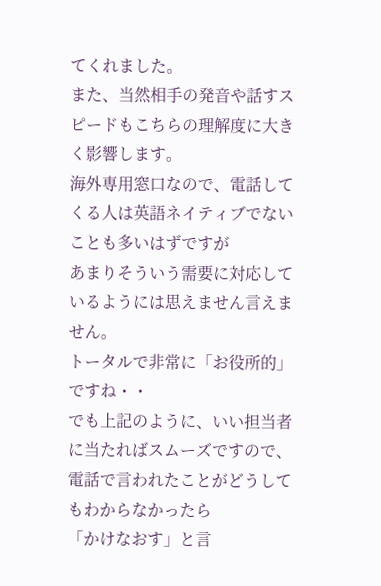てくれました。
また、当然相手の発音や話すスピードもこちらの理解度に大きく影響します。
海外専用窓口なので、電話してくる人は英語ネイティブでないことも多いはずですが
あまりそういう需要に対応しているようには思えません言えません。
トータルで非常に「お役所的」ですね・・
でも上記のように、いい担当者に当たればスムーズですので、
電話で言われたことがどうしてもわからなかったら
「かけなおす」と言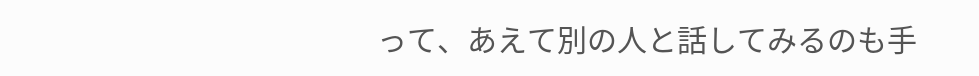って、あえて別の人と話してみるのも手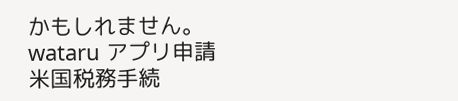かもしれません。
wataru アプリ申請 米国税務手続